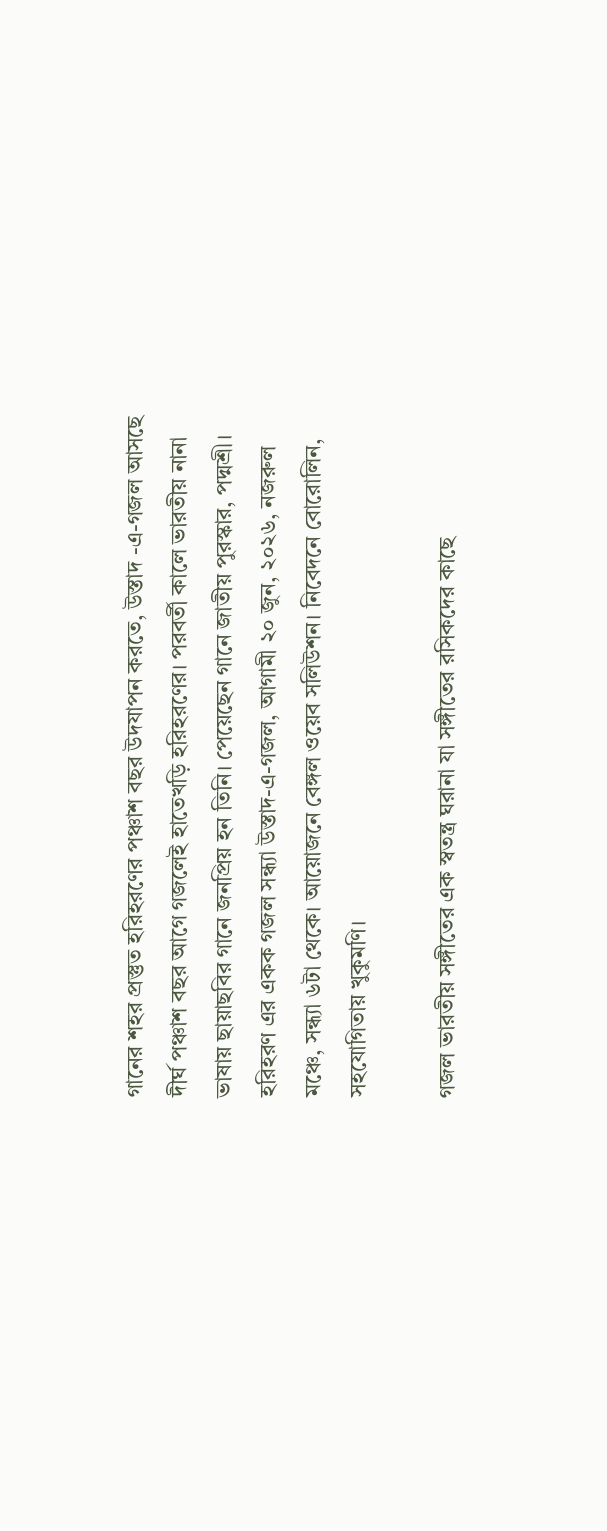গানের শহর প্রস্তুত হরিহরণের পঞ্চাশ বছর উদযাপন করতে, উস্তাদ -এ-গজল আসছে
দীর্ঘ পঞ্চাশ বছর আগে গজলেই হাতেখড়ি হরিহরণের। পরবর্তী কালে ভারতীয় নানা ভাষায় ছায়াছবির গানে জনপ্রিয় হন তিনি। পেয়েছেন গানে জাতীয় পুরস্কার, পদ্মশ্রী।
হরিহরণ এর একক গজল সন্ধ্যা উস্তাদ-এ-গজল, আগামী ২০ জুন, ২০২৬, নজরুল মঞ্চে, সন্ধ্যা ৬টা থেকে। আয়োজনে বেঙ্গল ওয়েব সলিউশন। নিবেদনে বোরোলিন, সহযোগিতায় খুকুমণি।

গজল ভারতীয় সঙ্গীতের এক স্বতন্ত্র ঘরানা যা সঙ্গীতের রসিকদের কাছে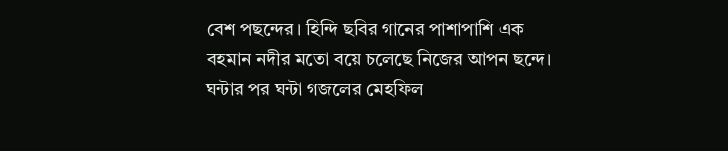বেশ পছন্দের। হিন্দি ছবির গানের পাশাপাশি এক বহমান নদীর মতো বয়ে চলেছে নিজের আপন ছন্দে। ঘন্টার পর ঘন্টা গজলের মেহফিল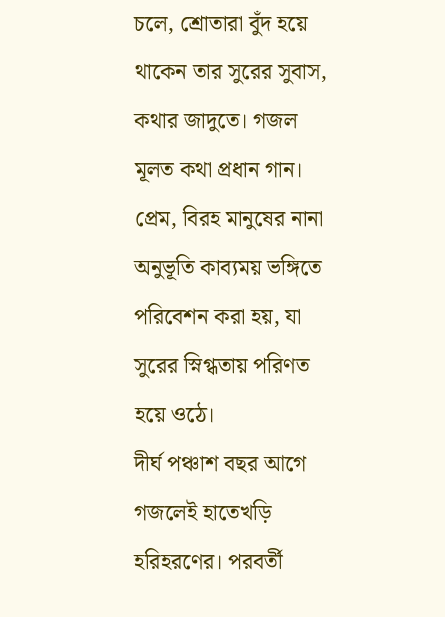চলে, শ্রোতারা বুঁদ হয়ে থাকেন তার সুরের সুবাস, কথার জাদুতে। গজল মূলত কথা প্রধান গান। প্রেম, বিরহ মানুষের নানা অনুভূতি কাব্যময় ভঙ্গিতে পরিবেশন করা হয়, যা সুরের স্নিগ্ধতায় পরিণত হয়ে ওঠে।
দীর্ঘ পঞ্চাশ বছর আগে গজলেই হাতেখড়ি হরিহরণের। পরবর্তী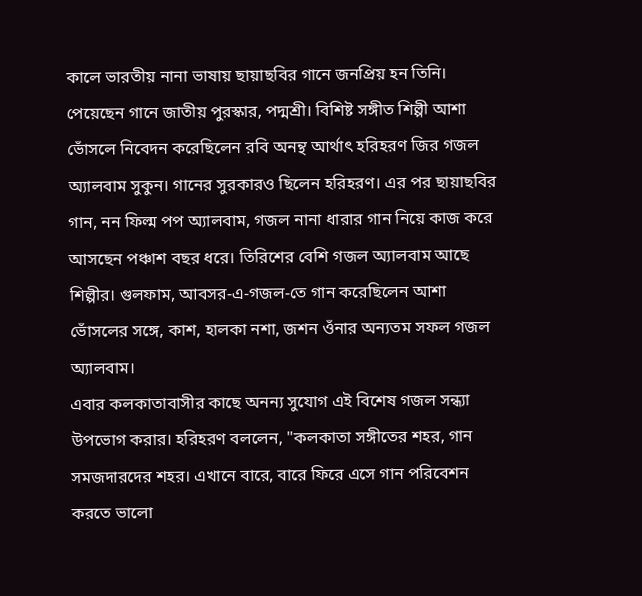কালে ভারতীয় নানা ভাষায় ছায়াছবির গানে জনপ্রিয় হন তিনি। পেয়েছেন গানে জাতীয় পুরস্কার, পদ্মশ্রী। বিশিষ্ট সঙ্গীত শিল্পী আশা ভোঁসলে নিবেদন করেছিলেন রবি অনন্থ আর্থাৎ হরিহরণ জির গজল অ্যালবাম সুকুন। গানের সুরকারও ছিলেন হরিহরণ। এর পর ছায়াছবির গান, নন ফিল্ম পপ অ্যালবাম, গজল নানা ধারার গান নিয়ে কাজ করে আসছেন পঞ্চাশ বছর ধরে। তিরিশের বেশি গজল অ্যালবাম আছে শিল্পীর। গুলফাম, আবসর-এ-গজল-তে গান করেছিলেন আশা ভোঁসলের সঙ্গে, কাশ, হালকা নশা, জশন ওঁনার অন্যতম সফল গজল অ্যালবাম।
এবার কলকাতাবাসীর কাছে অনন্য সুযোগ এই বিশেষ গজল সন্ধ্যা উপভোগ করার। হরিহরণ বললেন, "কলকাতা সঙ্গীতের শহর, গান সমজদারদের শহর। এখানে বারে, বারে ফিরে এসে গান পরিবেশন করতে ভালো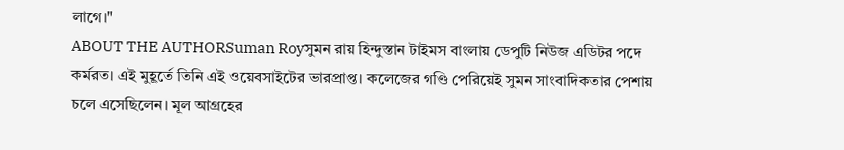লাগে।"
ABOUT THE AUTHORSuman Royসুমন রায় হিন্দুস্তান টাইমস বাংলায় ডেপুটি নিউজ এডিটর পদে কর্মরত। এই মুহূর্তে তিনি এই ওয়েবসাইটের ভারপ্রাপ্ত। কলেজের গণ্ডি পেরিয়েই সুমন সাংবাদিকতার পেশায় চলে এসেছিলেন। মূল আগ্রহের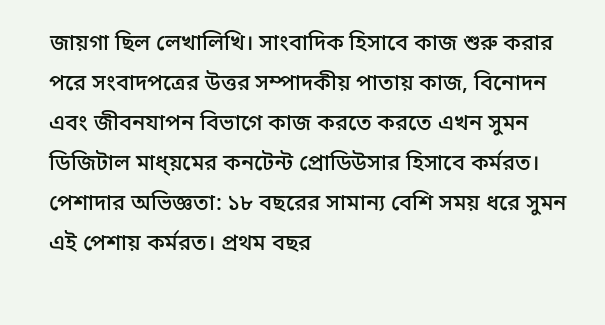জায়গা ছিল লেখালিখি। সাংবাদিক হিসাবে কাজ শুরু করার পরে সংবাদপত্রের উত্তর সম্পাদকীয় পাতায় কাজ, বিনোদন এবং জীবনযাপন বিভাগে কাজ করতে করতে এখন সুমন ডিজিটাল মাধ্য়মের কনটেন্ট প্রোডিউসার হিসাবে কর্মরত। পেশাদার অভিজ্ঞতা: ১৮ বছরের সামান্য বেশি সময় ধরে সুমন এই পেশায় কর্মরত। প্রথম বছর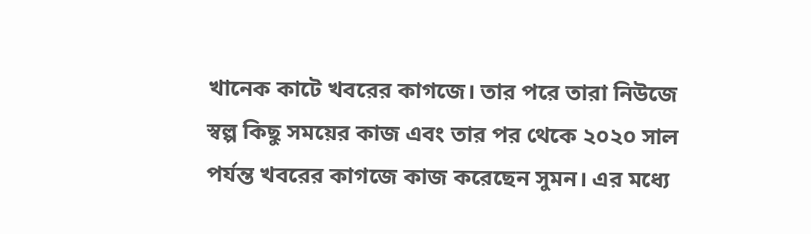খানেক কাটে খবরের কাগজে। তার পরে তারা নিউজে স্বল্প কিছু সময়ের কাজ এবং তার পর থেকে ২০২০ সাল পর্যন্ত খবরের কাগজে কাজ করেছেন সুমন। এর মধ্যে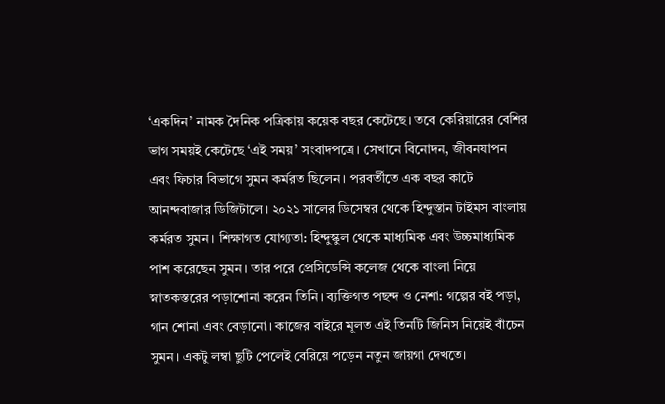‘একদিন’ নামক দৈনিক পত্রিকায় কয়েক বছর কেটেছে। তবে কেরিয়ারের বেশির ভাগ সময়ই কেটেছে ‘এই সময়’ সংবাদপত্রে। সেখানে বিনোদন, জীবনযাপন এবং ফিচার বিভাগে সুমন কর্মরত ছিলেন। পরবর্তীতে এক বছর কাটে আনন্দবাজার ডিজিটালে। ২০২১ সালের ডিসেম্বর থেকে হিন্দুস্তান টাইমস বাংলায় কর্মরত সুমন। শিক্ষাগত যোগ্যতা: হিন্দুস্কুল থেকে মাধ্যমিক এবং উচ্চমাধ্যমিক পাশ করেছেন সুমন। তার পরে প্রেসিডেন্সি কলেজ থেকে বাংলা নিয়ে স্নাতকস্তরের পড়াশোনা করেন তিনি। ব্যক্তিগত পছন্দ ও নেশা: গল্পের বই পড়া, গান শোনা এবং বেড়ানো। কাজের বাইরে মূলত এই তিনটি জিনিস নিয়েই বাঁচেন সুমন। একটু লম্বা ছুটি পেলেই বেরিয়ে পড়েন নতুন জায়গা দেখতে।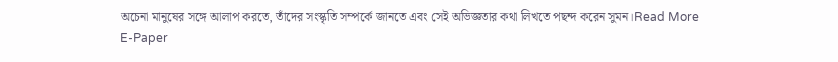অচেনা মানুষের সঙ্গে আলাপ করতে, তাঁদের সংস্কৃতি সম্পর্কে জানতে এবং সেই অভিজ্ঞতার কথা লিখতে পছন্দ করেন সুমন।Read More
E-Paper